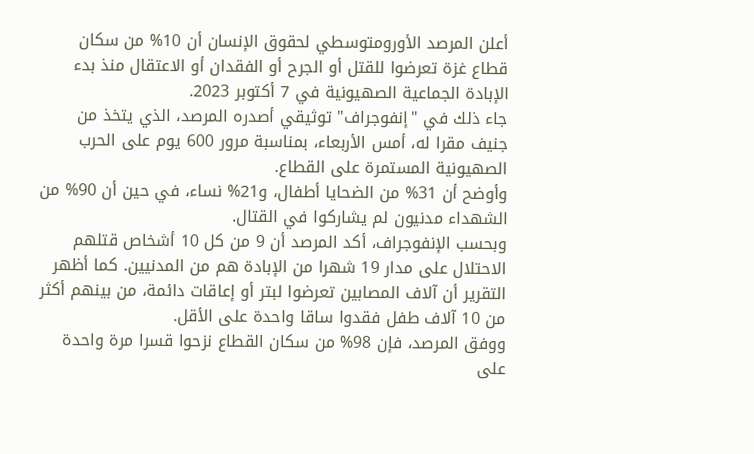أعلن المرصد الأورومتوسطي لحقوق الإنسان أن 10% من سكان قطاع غزة تعرضوا للقتل أو الجرح أو الفقدان أو الاعتقال منذ بدء الإبادة الجماعية الصهيونية في 7 أكتوبر 2023.
جاء ذلك في "إنفوجراف" توثيقي أصدره المرصد، الذي يتخذ من جنيف مقرا له، أمس الأربعاء، بمناسبة مرور 600 يوم على الحرب الصهيونية المستمرة على القطاع.
وأوضح أن 31% من الضحايا أطفال، و21% نساء، في حين أن 90% من الشهداء مدنيون لم يشاركوا في القتال.
وبحسب الإنفوجراف، أكد المرصد أن 9 من كل 10 أشخاص قتلهم الاحتلال على مدار 19 شهرا من الإبادة هم من المدنيين. كما أظهر التقرير أن آلاف المصابين تعرضوا لبتر أو إعاقات دائمة، من بينهم أكثر من 10 آلاف طفل فقدوا ساقا واحدة على الأقل.
ووفق المرصد، فإن 98% من سكان القطاع نزحوا قسرا مرة واحدة على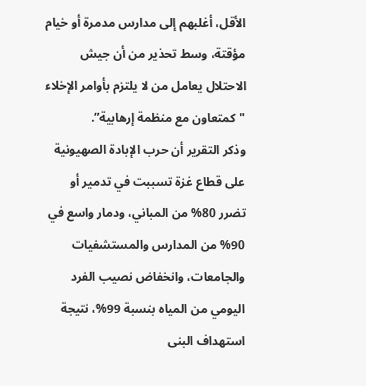الأقل، أغلبهم إلى مدارس مدمرة أو خيام مؤقتة، وسط تحذير من أن جيش الاحتلال يعامل من لا يلتزم بأوامر الإخلاء "كمتعاون مع منظمة إرهابية”.
وذكر التقرير أن حرب الإبادة الصهيونية على قطاع غزة تسببت في تدمير أو تضرر 80% من المباني، ودمار واسع في 90% من المدارس والمستشفيات والجامعات، وانخفاض نصيب الفرد اليومي من المياه بنسبة 99%، نتيجة استهداف البنى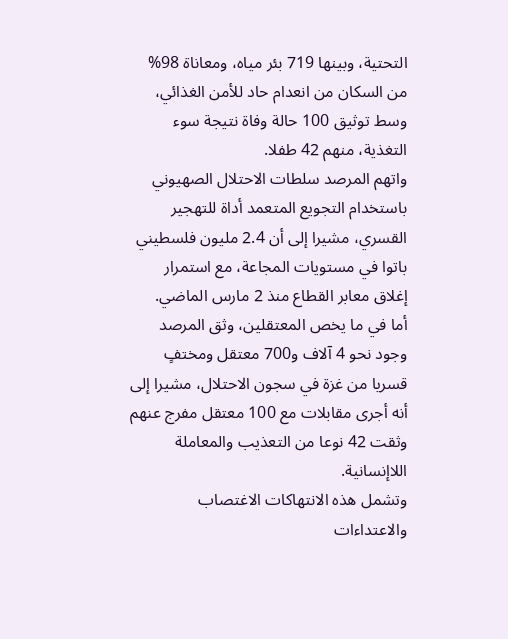التحتية، وبينها 719 بئر مياه، ومعاناة 98% من السكان من انعدام حاد للأمن الغذائي، وسط توثيق 100 حالة وفاة نتيجة سوء التغذية، منهم 42 طفلا.
واتهم المرصد سلطات الاحتلال الصهيوني باستخدام التجويع المتعمد أداة للتهجير القسري، مشيرا إلى أن 2.4 مليون فلسطيني باتوا في مستويات المجاعة، مع استمرار إغلاق معابر القطاع منذ 2 مارس الماضي.
أما في ما يخص المعتقلين، وثق المرصد وجود نحو 4 آلاف و700 معتقل ومختفٍ قسريا من غزة في سجون الاحتلال، مشيرا إلى أنه أجرى مقابلات مع 100 معتقل مفرج عنهم وثقت 42 نوعا من التعذيب والمعاملة اللاإنسانية.
وتشمل هذه الانتهاكات الاغتصاب والاعتداءات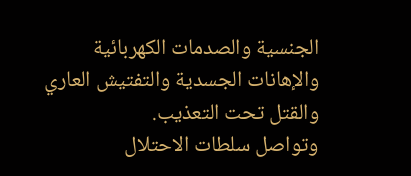الجنسية والصدمات الكهربائية والإهانات الجسدية والتفتيش العاري والقتل تحت التعذيب.
وتواصل سلطات الاحتلال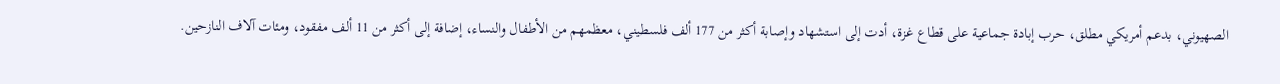الصهيوني، بدعم أمريكي مطلق، حرب إبادة جماعية على قطاع غزة، أدت إلى استشهاد وإصابة أكثر من 177 ألف فلسطيني، معظمهم من الأطفال والنساء، إضافة إلى أكثر من 11 ألف مفقود، ومئات آلاف النازحين.